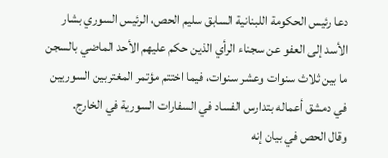دعا رئيس الحكومة اللبنانية السابق سليم الحص، الرئيس السوري بشار الأسد إلى العفو عن سجناء الرأي الذين حكم عليهم الأحد الماضي بالسجن ما بين ثلاث سنوات وعشر سنوات، فيما اختتم مؤتمر المغتربين السوريين في دمشق أعماله بتدارس الفساد في السفارات السورية في الخارج.
وقال الحص في بيان إنه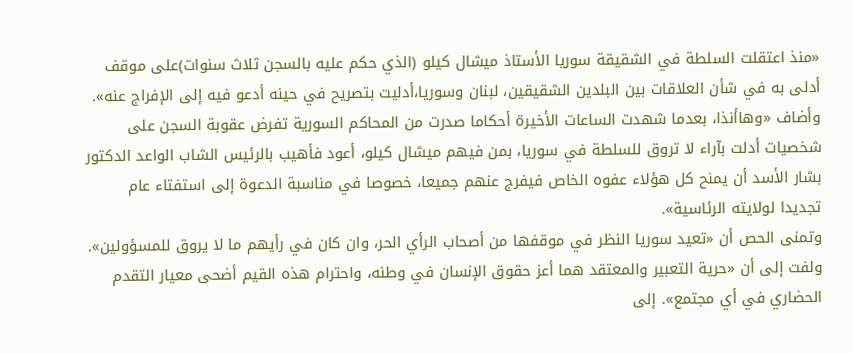«منذ اعتقلت السلطة في الشقيقة سوريا الأستاذ ميشال كيلو (الذي حكم عليه بالسجن ثلاث سنوات)على موقف أدلى به في شأن العلاقات بين البلدين الشقيقين، لبنان وسوريا،أدليت بتصريح في حينه أدعو فيه إلى الإفراج عنه». وأضاف «وهاأنذا، بعدما شهدت الساعات الأخيرة أحكاما صدرت من المحاكم السورية تفرض عقوبة السجن على شخصيات أدلت بآراء لا تروق للسلطة في سوريا، بمن فيهم ميشال كيلو، أعود فأهيب بالرئيس الشاب الواعد الدكتور بشار الأسد أن يمنح كل هؤلاء عفوه الخاص فيفرج عنهم جميعا، خصوصا في مناسبة الدعوة إلى استفتاء عام تجديدا لولايته الرئاسية».
وتمنى الحص أن «تعيد سوريا النظر في موقفها من أصحاب الرأي الحر، وان كان في رأيهم ما لا يروق للمسؤولين». ولفت إلى أن «حرية التعبير والمعتقد هما أعز حقوق الإنسان في وطنه، واحترام هذه القيم أضحى معيار التقدم الحضاري في أي مجتمع». إلى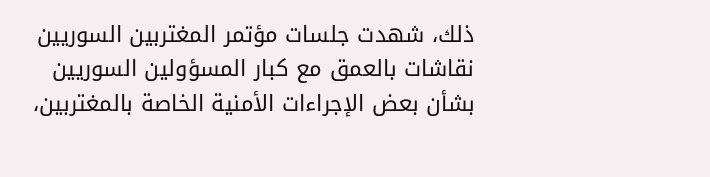ذلك، شهدت جلسات مؤتمر المغتربين السوريين نقاشات بالعمق مع كبار المسؤولين السوريين بشأن بعض الإجراءات الأمنية الخاصة بالمغتربين،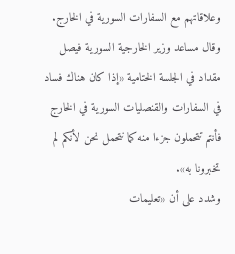وعلاقاتهم مع السفارات السورية في الخارج. وقال مساعد وزير الخارجية السورية فيصل مقداد في الجلسة الختامية «إذا كان هناك فساد في السفارات والقنصليات السورية في الخارج فأنتم تتحملون جزءا منه كما نتحمل نحن لأنكم لم تخبرونا به».
وشدد على أن «تعليمات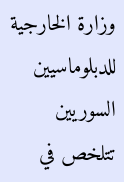وزارة الخارجية للدبلوماسيين السوريين تتلخص في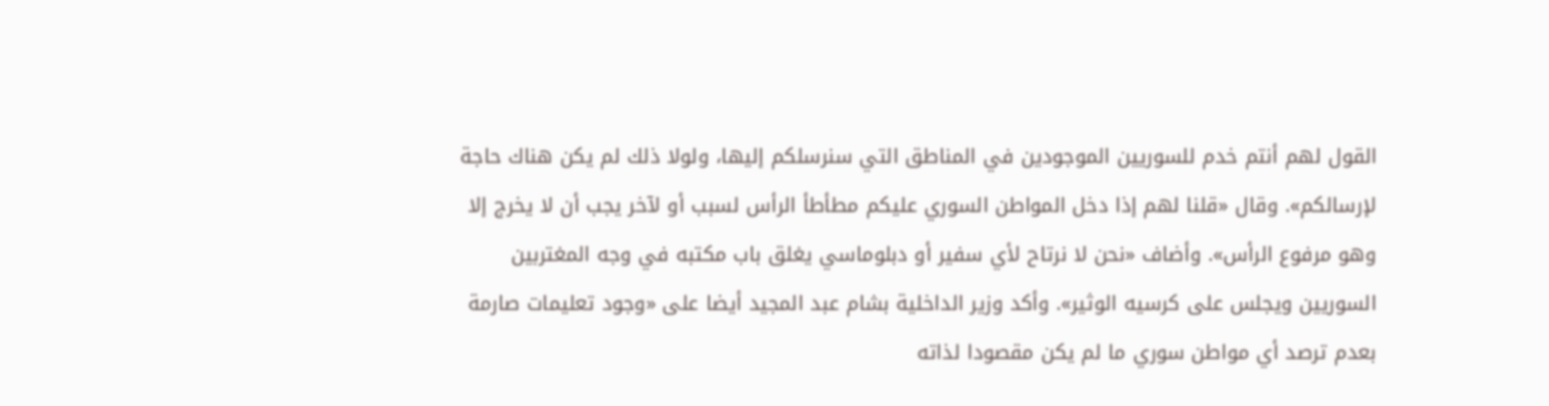القول لهم أنتم خدم للسوريين الموجودين في المناطق التي سنرسلكم إليها، ولولا ذلك لم يكن هناك حاجة لإرسالكم». وقال «قلنا لهم إذا دخل المواطن السوري عليكم مطأطأ الرأس لسبب أو لآخر يجب أن لا يخرج إلا وهو مرفوع الرأس». وأضاف «نحن لا نرتاح لأي سفير أو دبلوماسي يغلق باب مكتبه في وجه المغتربين السوريين ويجلس على كرسيه الوثير». وأكد وزير الداخلية بشام عبد المجيد أيضا على «وجود تعليمات صارمة بعدم ترصد أي مواطن سوري ما لم يكن مقصودا لذاته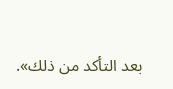بعد التأكد من ذلك».